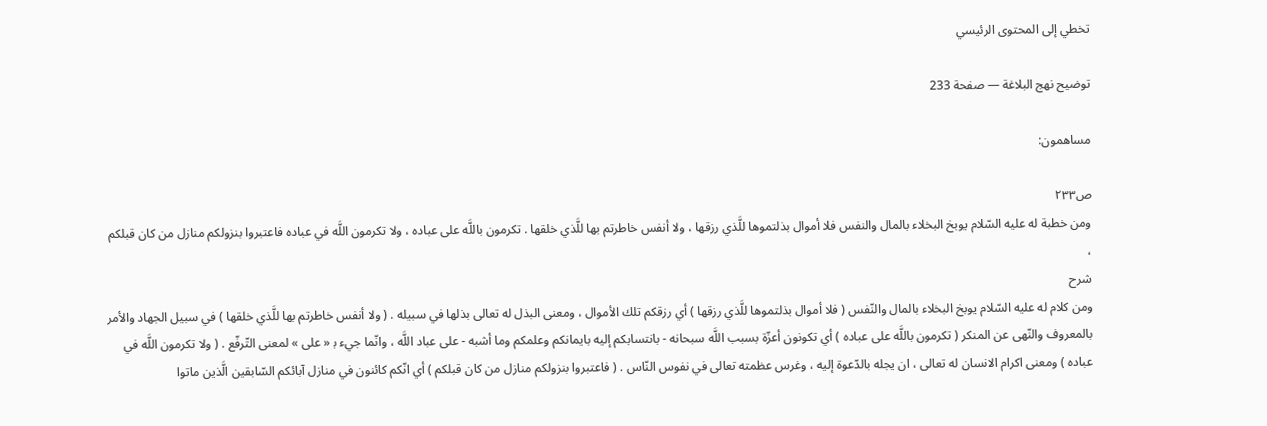تخطي إلى المحتوى الرئيسي

توضيح نهج البلاغة — صفحة 233

مساهمون:

ص٢٣٣
ومن خطبة له عليه السّلام يوبخ البخلاء بالمال والنفس فلا أموال بذلتموها للَّذي رزقها ، ولا أنفس خاطرتم بها للَّذي خلقها . تكرمون باللَّه على عباده ، ولا تكرمون اللَّه في عباده فاعتبروا بنزولكم منازل من كان قبلكم ،
شرح
ومن كلام له عليه السّلام يوبخ البخلاء بالمال والنّفس ( فلا أموال بذلتموها للَّذي رزقها ) أي رزقكم تلك الأموال ، ومعنى البذل له تعالى بذلها في سبيله . ( ولا أنفس خاطرتم بها للَّذي خلقها ) في سبيل الجهاد والأمر بالمعروف والنّهى عن المنكر ( تكرمون باللَّه على عباده ) أي تكونون أعزّة بسبب اللَّه سبحانه - بانتسابكم إليه بايمانكم وعلمكم وما أشبه - على عباد اللَّه ، وانّما جيء ب‍ « على » لمعنى التّرفّع . ( ولا تكرمون اللَّه في عباده ) ومعنى اكرام الانسان له تعالى ، ان يجله بالدّعوة إليه ، وغرس عظمته تعالى في نفوس النّاس . ( فاعتبروا بنزولكم منازل من كان قبلكم ) أي انّكم كائنون في منازل آبائكم السّابقين الَّذين ماتوا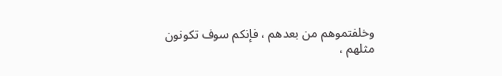وخلفتموهم من بعدهم ، فإنكم سوف تكونون مثلهم ،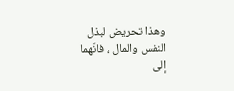وهذا تحريض لبذل النفس والمال ، فانّهما إلى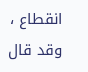انقطاع ، وقد قال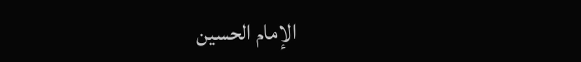الإمام الحسين